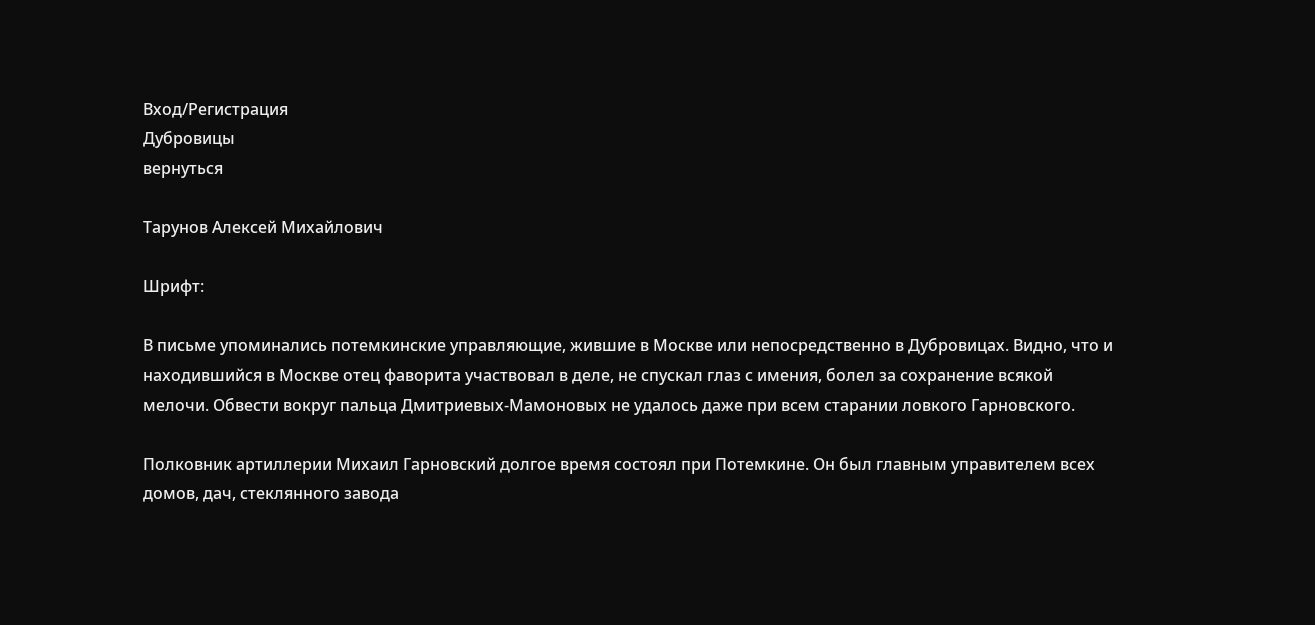Вход/Регистрация
Дубровицы
вернуться

Тарунов Алексей Михайлович

Шрифт:

В письме упоминались потемкинские управляющие, жившие в Москве или непосредственно в Дубровицах. Видно, что и находившийся в Москве отец фаворита участвовал в деле, не спускал глаз с имения, болел за сохранение всякой мелочи. Обвести вокруг пальца Дмитриевых-Мамоновых не удалось даже при всем старании ловкого Гарновского.

Полковник артиллерии Михаил Гарновский долгое время состоял при Потемкине. Он был главным управителем всех домов, дач, стеклянного завода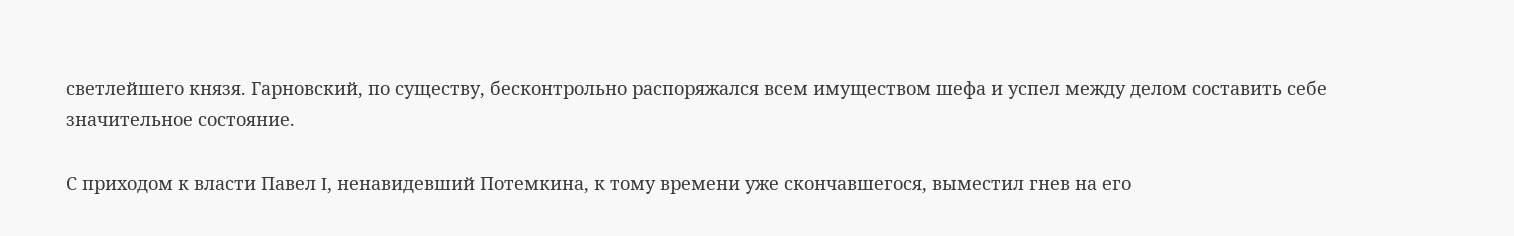светлейшего князя. Гарновский, по существу, бесконтрольно распоряжался всем имуществом шефа и успел между делом составить себе значительное состояние.

С приходом к власти Павел I, ненавидевший Потемкина, к тому времени уже скончавшегося, выместил гнев на его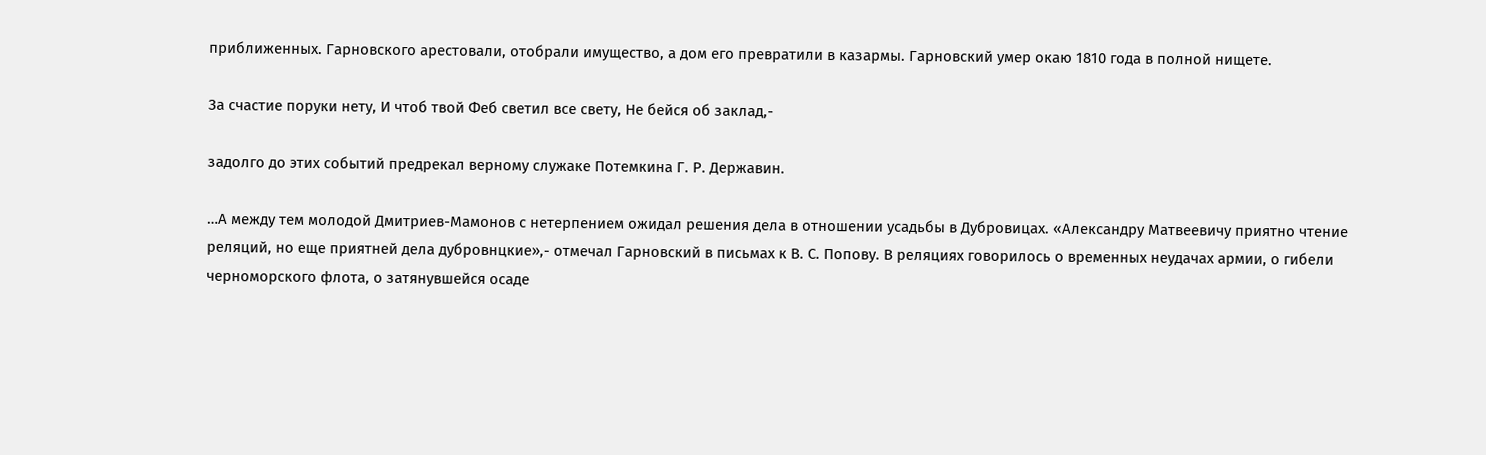приближенных. Гарновского арестовали, отобрали имущество, а дом его превратили в казармы. Гарновский умер окаю 1810 года в полной нищете.

За счастие поруки нету, И чтоб твой Феб светил все свету, Не бейся об заклад,-

задолго до этих событий предрекал верному служаке Потемкина Г. Р. Державин.

…А между тем молодой Дмитриев-Мамонов с нетерпением ожидал решения дела в отношении усадьбы в Дубровицах. «Александру Матвеевичу приятно чтение реляций, но еще приятней дела дубровнцкие»,- отмечал Гарновский в письмах к В. С. Попову. В реляциях говорилось о временных неудачах армии, о гибели черноморского флота, о затянувшейся осаде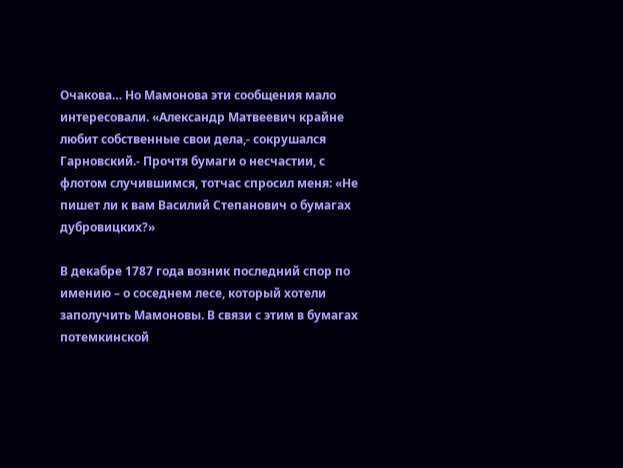Очакова… Но Мамонова эти сообщения мало интересовали. «Александр Матвеевич крайне любит собственные свои дела,- сокрушался Гарновский.- Прочтя бумаги о несчастии, с флотом случившимся, тотчас спросил меня: «Не пишет ли к вам Василий Степанович о бумагах дубровицких?»

В декабре 1787 года возник последний спор по имению – о соседнем лесе, который хотели заполучить Мамоновы. В связи с этим в бумагах потемкинской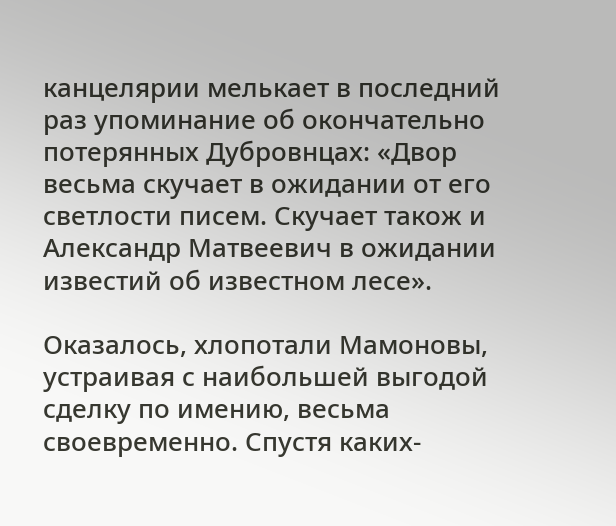канцелярии мелькает в последний раз упоминание об окончательно потерянных Дубровнцах: «Двор весьма скучает в ожидании от его светлости писем. Скучает також и Александр Матвеевич в ожидании известий об известном лесе».

Оказалось, хлопотали Мамоновы, устраивая с наибольшей выгодой сделку по имению, весьма своевременно. Спустя каких-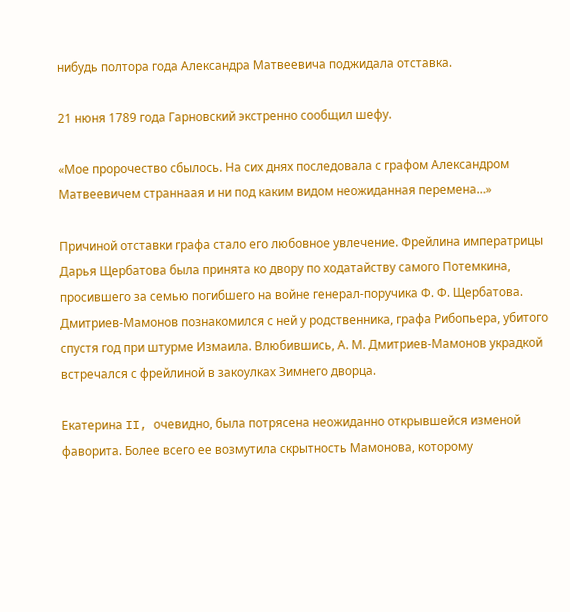нибудь полтора года Александра Матвеевича поджидала отставка.

21 нюня 1789 года Гарновский экстренно сообщил шефу.

«Мое пророчество сбылось. На сих днях последовала с графом Александром Матвеевичем страннаая и ни под каким видом неожиданная перемена…»

Причиной отставки графа стало его любовное увлечение. Фрейлина императрицы Дарья Щербатова была принята ко двору по ходатайству самого Потемкина, просившего за семью погибшего на войне генерал-поручика Ф. Ф. Щербатова. Дмитриев-Мамонов познакомился с ней у родственника, графа Рибопьера, убитого спустя год при штурме Измаила. Влюбившись, А. М. Дмитриев-Мамонов украдкой встречался с фрейлиной в закоулках Зимнего дворца.

Екатерина II, очевидно, была потрясена неожиданно открывшейся изменой фаворита. Более всего ее возмутила скрытность Мамонова, которому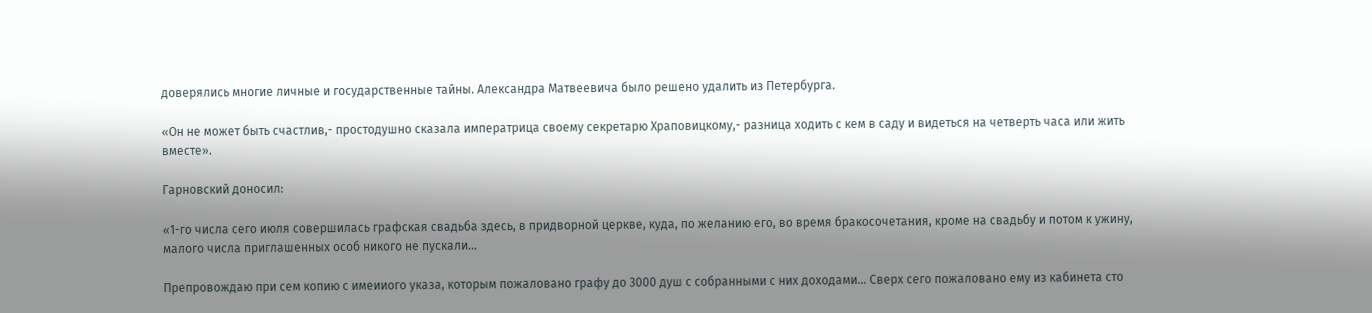доверялись многие личные и государственные тайны. Александра Матвеевича было решено удалить из Петербурга.

«Он не может быть счастлив,- простодушно сказала императрица своему секретарю Храповицкому,- разница ходить с кем в саду и видеться на четверть часа или жить вместе».

Гарновский доносил:

«1-го числа сего июля совершилась графская свадьба здесь, в придворной церкве, куда, по желанию его, во время бракосочетания, кроме на свадьбу и потом к ужину, малого числа приглашенных особ никого не пускали…

Препровождаю при сем копию с имеииого указа, которым пожаловано графу до 3000 душ с собранными с них доходами… Сверх сего пожаловано ему из кабинета сто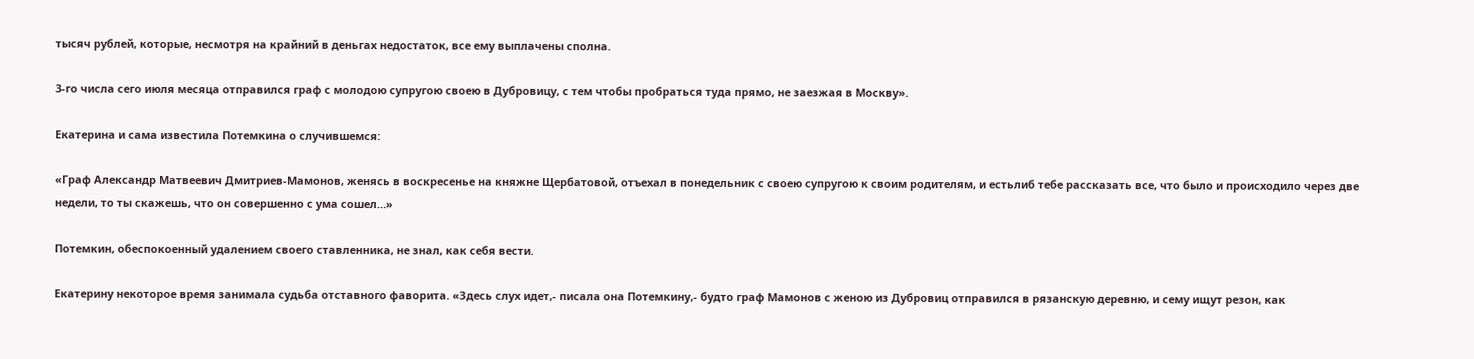тысяч рублей, которые, несмотря на крайний в деньгах недостаток, все ему выплачены сполна.

3-го числа сего июля месяца отправился граф с молодою супругою своею в Дубровицу, с тем чтобы пробраться туда прямо, не заезжая в Москву».

Екатерина и сама известила Потемкина о случившемся:

«Граф Александр Матвеевич Дмитриев-Мамонов, женясь в воскресенье на княжне Щербатовой, отъехал в понедельник с своею супругою к своим родителям, и естьлиб тебе рассказать все, что было и происходило через две недели, то ты скажешь, что он совершенно с ума сошел…»

Потемкин, обеспокоенный удалением своего ставленника, не знал, как себя вести.

Екатерину некоторое время занимала судьба отставного фаворита. «Здесь слух идет,- писала она Потемкину,- будто граф Мамонов с женою из Дубровиц отправился в рязанскую деревню, и сему ищут резон, как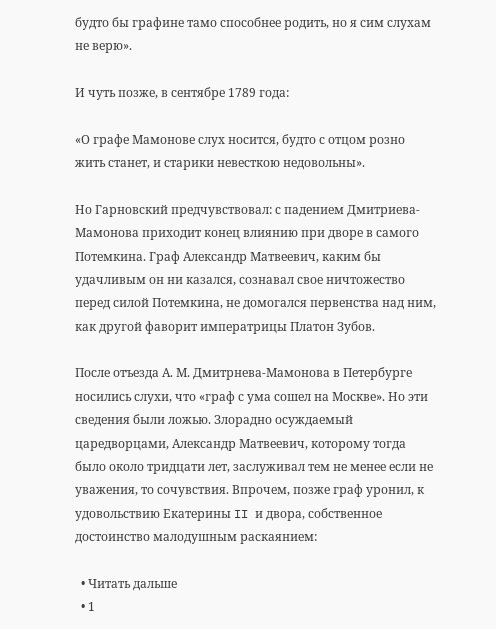будто бы графине тамо способнее родить, но я сим слухам не верю».

И чуть позже, в сентябре 1789 года:

«О графе Мамонове слух носится, будто с отцом розно жить станет, и старики невесткою недовольны».

Но Гарновский предчувствовал: с падением Дмитриева-Мамонова приходит конец влиянию при дворе в самого Потемкина. Граф Александр Матвеевич, каким бы удачливым он ни казался, сознавал свое ничтожество перед силой Потемкина, не домогался первенства над ним, как другой фаворит императрицы Платон Зубов.

После отъезда А. М. Дмитрнева-Мамонова в Петербурге носились слухи, что «граф с ума сошел на Москве». Но эти сведения были ложью. Злорадно осуждаемый царедворцами, Александр Матвеевич, которому тогда было около тридцати лет, заслуживал тем не менее если не уважения, то сочувствия. Впрочем, позже граф уронил, к удовольствию Екатерины II и двора, собственное достоинство малодушным раскаянием:

  • Читать дальше
  • 1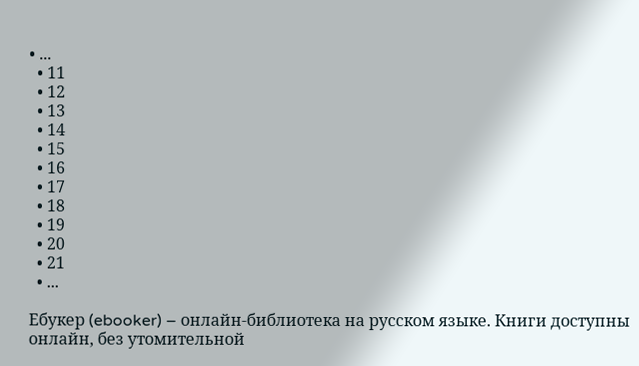• ...
  • 11
  • 12
  • 13
  • 14
  • 15
  • 16
  • 17
  • 18
  • 19
  • 20
  • 21
  • ...

Ебукер (ebooker) – онлайн-библиотека на русском языке. Книги доступны онлайн, без утомительной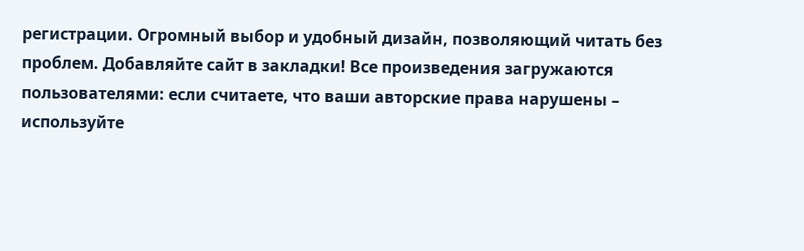регистрации. Огромный выбор и удобный дизайн, позволяющий читать без проблем. Добавляйте сайт в закладки! Все произведения загружаются пользователями: если считаете, что ваши авторские права нарушены – используйте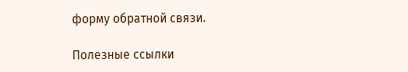форму обратной связи.

Полезные ссылки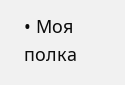• Моя полка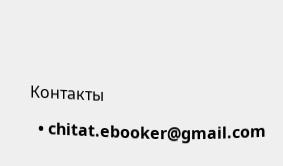Контакты

  • chitat.ebooker@gmail.com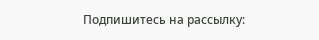Подпишитесь на рассылку: